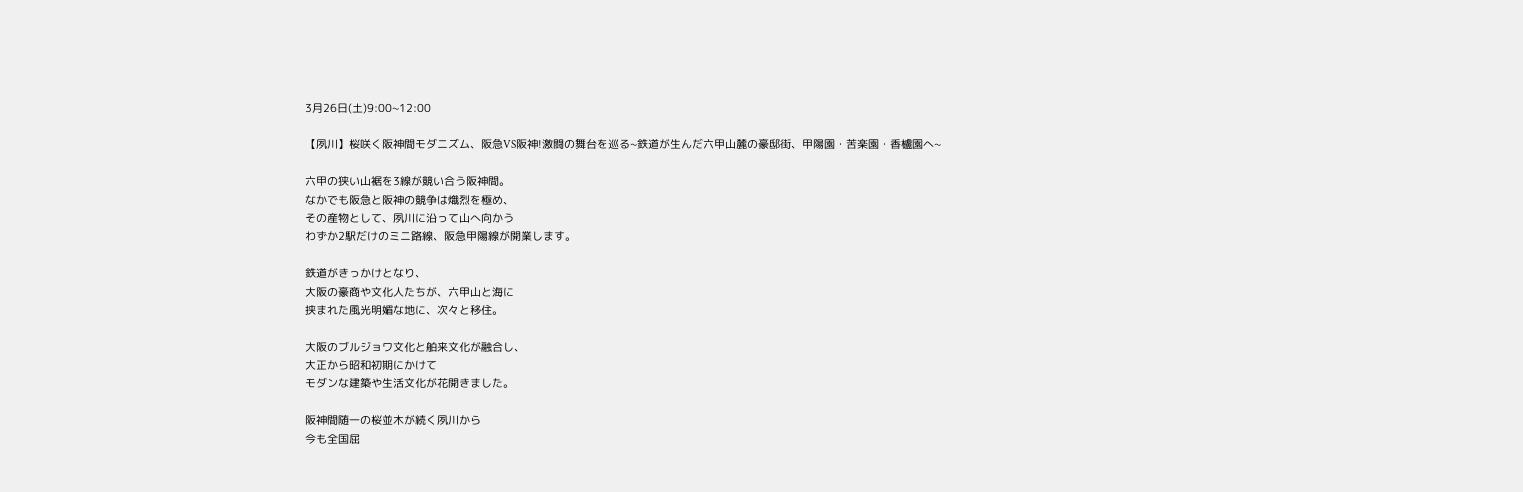3月26日(土)9:00~12:00

【夙川】桜咲く阪神間モダニズム、阪急VS阪神!激闘の舞台を巡る~鉄道が生んだ六甲山麓の豪邸街、甲陽園・苦楽園・香櫨園へ~

六甲の狭い山裾を3線が競い合う阪神間。
なかでも阪急と阪神の競争は熾烈を極め、
その産物として、夙川に沿って山へ向かう
わずか2駅だけのミニ路線、阪急甲陽線が開業します。

鉄道がきっかけとなり、
大阪の豪商や文化人たちが、六甲山と海に
挟まれた風光明媚な地に、次々と移住。

大阪のブルジョワ文化と舶来文化が融合し、
大正から昭和初期にかけて
モダンな建築や生活文化が花開きました。

阪神間随一の桜並木が続く夙川から
今も全国屈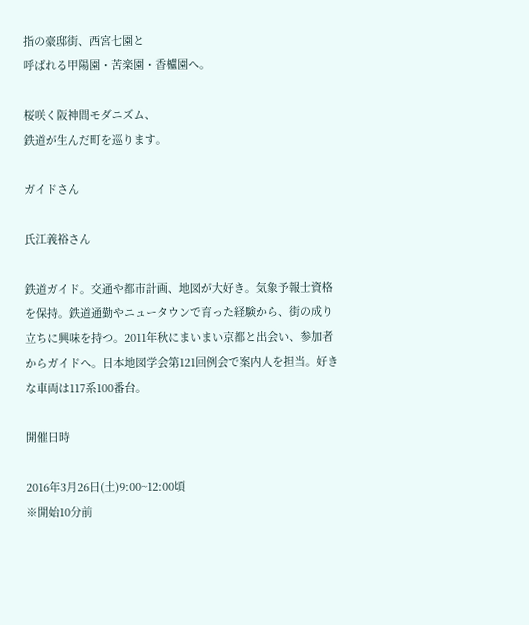指の豪邸街、西宮七園と
呼ばれる甲陽園・苦楽園・香櫨園へ。

桜咲く阪神間モダニズム、
鉄道が生んだ町を巡ります。

ガイドさん

氏江義裕さん

鉄道ガイド。交通や都市計画、地図が大好き。気象予報士資格を保持。鉄道通勤やニュータウンで育った経験から、街の成り立ちに興味を持つ。2011年秋にまいまい京都と出会い、参加者からガイドへ。日本地図学会第121回例会で案内人を担当。好きな車両は117系100番台。

開催日時

2016年3月26日(土)9:00~12:00頃
※開始10分前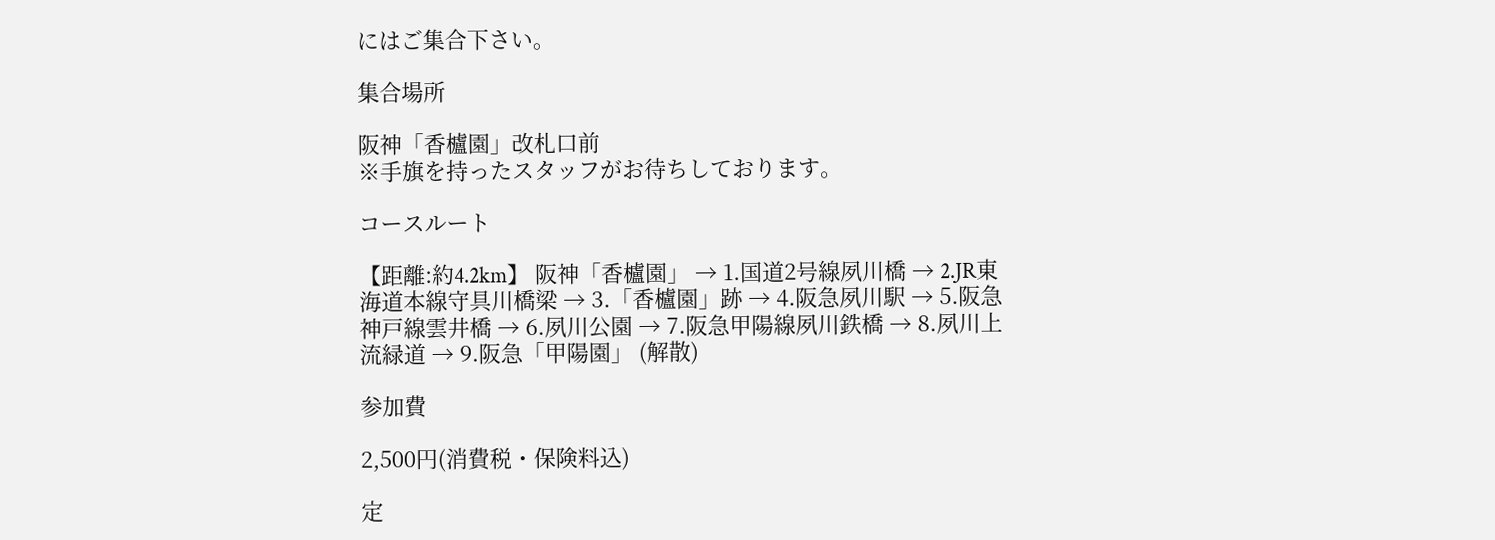にはご集合下さい。

集合場所

阪神「香櫨園」改札口前
※手旗を持ったスタッフがお待ちしております。

コースルート

【距離:約4.2km】 阪神「香櫨園」 → 1.国道2号線夙川橋 → 2.JR東海道本線守具川橋梁 → 3.「香櫨園」跡 → 4.阪急夙川駅 → 5.阪急神戸線雲井橋 → 6.夙川公園 → 7.阪急甲陽線夙川鉄橋 → 8.夙川上流緑道 → 9.阪急「甲陽園」 (解散)

参加費

2,500円(消費税・保険料込)

定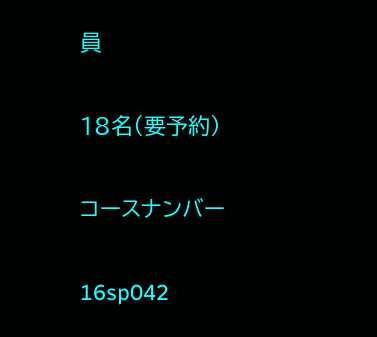員

18名(要予約)

コースナンバー

16sp042